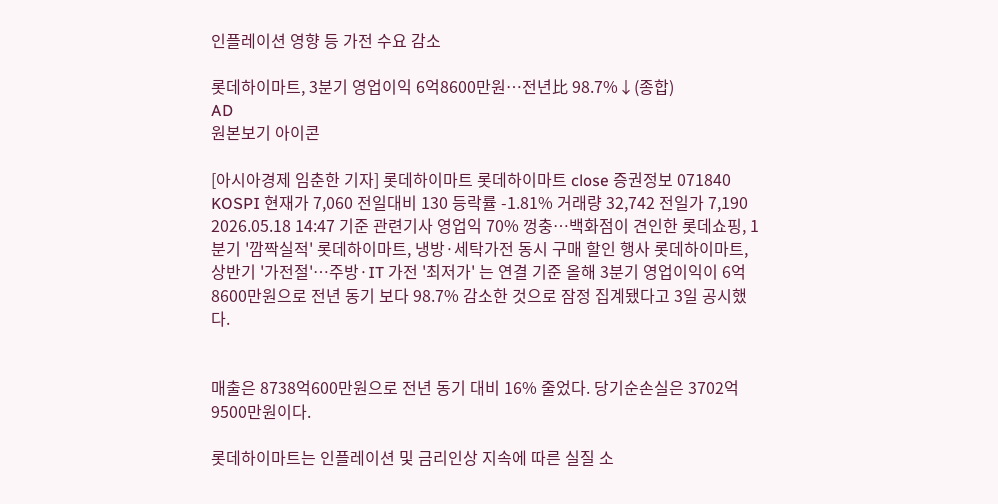인플레이션 영향 등 가전 수요 감소

롯데하이마트, 3분기 영업이익 6억8600만원…전년比 98.7%↓(종합)
AD
원본보기 아이콘

[아시아경제 임춘한 기자] 롯데하이마트 롯데하이마트 close 증권정보 071840 KOSPI 현재가 7,060 전일대비 130 등락률 -1.81% 거래량 32,742 전일가 7,190 2026.05.18 14:47 기준 관련기사 영업익 70% 껑충…백화점이 견인한 롯데쇼핑, 1분기 '깜짝실적' 롯데하이마트, 냉방·세탁가전 동시 구매 할인 행사 롯데하이마트, 상반기 '가전절'…주방·IT 가전 '최저가' 는 연결 기준 올해 3분기 영업이익이 6억8600만원으로 전년 동기 보다 98.7% 감소한 것으로 잠정 집계됐다고 3일 공시했다.


매출은 8738억600만원으로 전년 동기 대비 16% 줄었다. 당기순손실은 3702억9500만원이다.

롯데하이마트는 인플레이션 및 금리인상 지속에 따른 실질 소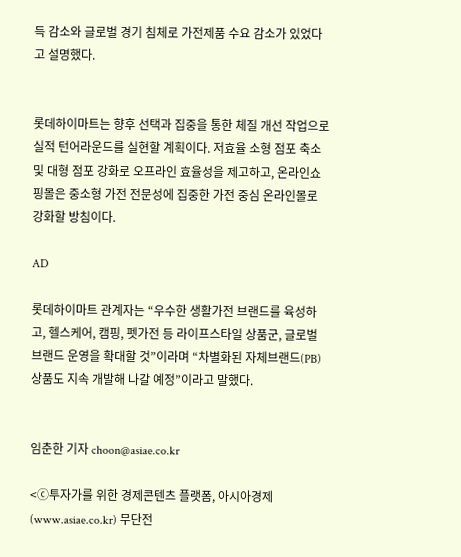득 감소와 글로벌 경기 침체로 가전제품 수요 감소가 있었다고 설명했다.


롯데하이마트는 향후 선택과 집중을 통한 체질 개선 작업으로 실적 턴어라운드를 실현할 계획이다. 저효율 소형 점포 축소 및 대형 점포 강화로 오프라인 효율성을 제고하고, 온라인쇼핑몰은 중소형 가전 전문성에 집중한 가전 중심 온라인몰로 강화할 방침이다.

AD

롯데하이마트 관계자는 “우수한 생활가전 브랜드를 육성하고, 헬스케어, 캠핑, 펫가전 등 라이프스타일 상품군, 글로벌브랜드 운영을 확대할 것”이라며 “차별화된 자체브랜드(PB) 상품도 지속 개발해 나갈 예정”이라고 말했다.


임춘한 기자 choon@asiae.co.kr

<ⓒ투자가를 위한 경제콘텐츠 플랫폼, 아시아경제(www.asiae.co.kr) 무단전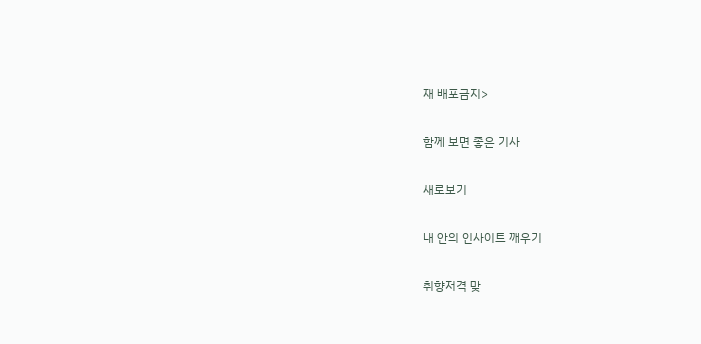재 배포금지>

함께 보면 좋은 기사

새로보기

내 안의 인사이트 깨우기

취향저격 맞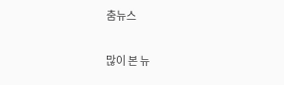춤뉴스

많이 본 뉴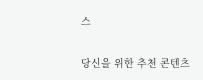스

당신을 위한 추천 콘텐츠